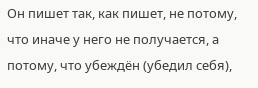Он пишет так, как пишет, не потому, что иначе у него не получается, а потому, что убеждён (убедил себя),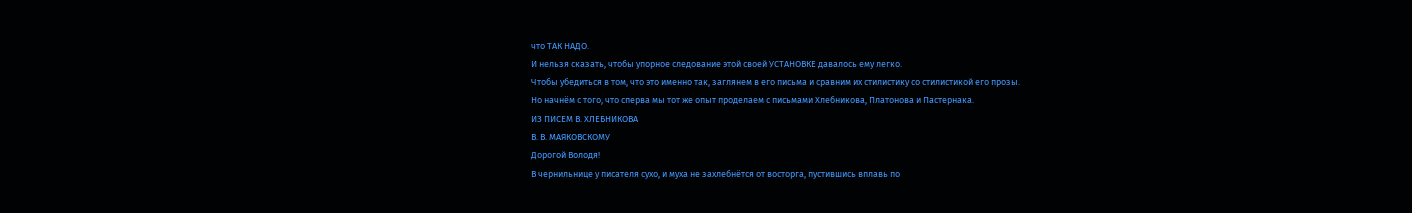что ТАК НАДО.
И нельзя сказать, чтобы упорное следование этой своей УСТАНОВКЕ давалось ему легко.
Чтобы убедиться в том, что это именно так, заглянем в его письма и сравним их стилистику со стилистикой его прозы.
Но начнём с того, что сперва мы тот же опыт проделаем с письмами Хлебникова, Платонова и Пастернака.
ИЗ ПИСЕМ В. ХЛЕБНИКОВА
В. В. МАЯКОВСКОМУ
Дорогой Володя!
В чернильнице у писателя сухо, и муха не захлебнётся от восторга, пустившись вплавь по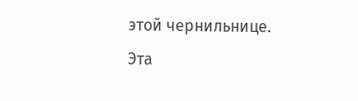этой чернильнице.
Эта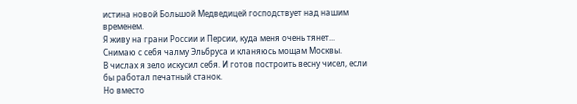истина новой Большой Медведицей господствует над нашим временем.
Я живу на грани России и Персии, куда меня очень тянет...
Снимаю с себя чалму Эльбруса и кланяюсь мощам Москвы.
В числах я зело искусил себя. И готов построить весну чисел, если бы работал печатный станок.
Но вместо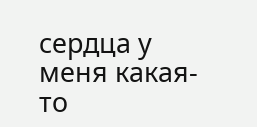сердца у меня какая-то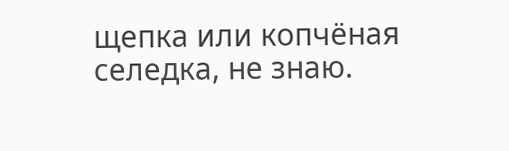щепка или копчёная селедка, не знаю.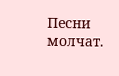Песни молчат.